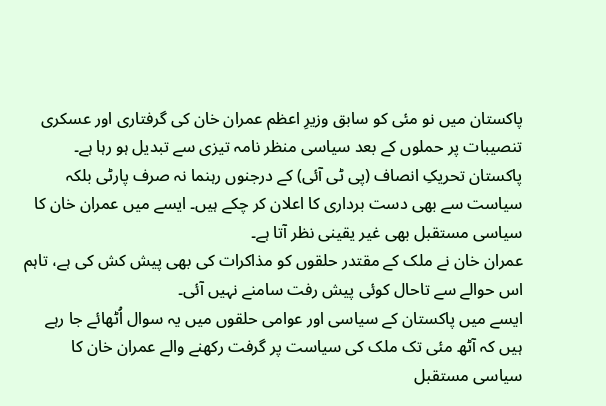پاکستان میں نو مئی کو سابق وزیرِ اعظم عمران خان کی گرفتاری اور عسکری تنصیبات پر حملوں کے بعد سیاسی منظر نامہ تیزی سے تبدیل ہو رہا ہے۔ پاکستان تحریکِ انصاف (پی ٹی آئی) کے درجنوں رہنما نہ صرف پارٹی بلکہ سیاست سے بھی دست برداری کا اعلان کر چکے ہیں۔ ایسے میں عمران خان کا سیاسی مستقبل بھی غیر یقینی نظر آتا ہے۔
عمران خان نے ملک کے مقتدر حلقوں کو مذاکرات کی بھی پیش کش کی ہے، تاہم اس حوالے سے تاحال کوئی پیش رفت سامنے نہیں آئی۔
ایسے میں پاکستان کے سیاسی اور عوامی حلقوں میں یہ سوال اُٹھائے جا رہے ہیں کہ آٹھ مئی تک ملک کی سیاست پر گرفت رکھنے والے عمران خان کا سیاسی مستقبل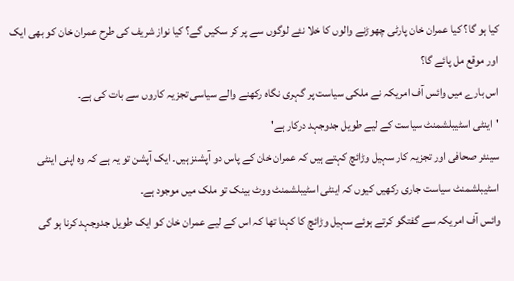کیا ہو گا؟ کیا عمران خان پارٹی چھوڑنے والوں کا خلا نئے لوگوں سے پر کر سکیں گے؟ کیا نواز شریف کی طرح عمران خان کو بھی ایک اور موقع مل پائے گا؟
اس بارے میں وائس آف امریکہ نے ملکی سیاست پر گہری نگاہ رکھنے والے سیاسی تجزیہ کاروں سے بات کی ہے۔
'اینٹی اسٹیبلشمنٹ سیاست کے لیے طویل جدوجہد درکار ہے'
سینئر صحافی اور تجزیہ کار سہیل وڑائچ کہتے ہیں کہ عمران خان کے پاس دو آپشنز ہیں۔ ایک آپشن تو یہ ہے کہ وہ اپنی اینٹی اسٹیبلشمنٹ سیاست جاری رکھیں کیوں کہ اینٹی اسٹیبلشمنٹ ووٹ بینک تو ملک میں موجود ہے۔
وائس آف امریکہ سے گفتگو کرتے ہوئے سہیل وڑائچ کا کہنا تھا کہ اس کے لیے عمران خان کو ایک طویل جدوجہد کرنا ہو گی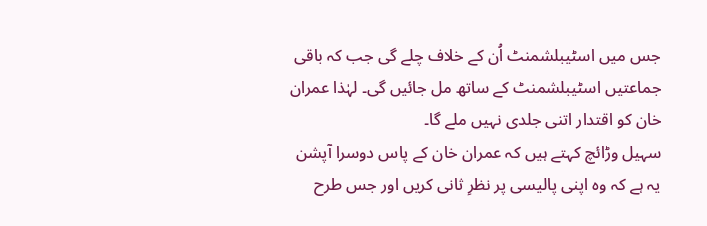جس میں اسٹیبلشمنٹ اُن کے خلاف چلے گی جب کہ باقی جماعتیں اسٹیبلشمنٹ کے ساتھ مل جائیں گی۔ لہٰذا عمران خان کو اقتدار اتنی جلدی نہیں ملے گا۔
سہیل وڑائچ کہتے ہیں کہ عمران خان کے پاس دوسرا آپشن یہ ہے کہ وہ اپنی پالیسی پر نظرِ ثانی کریں اور جس طرح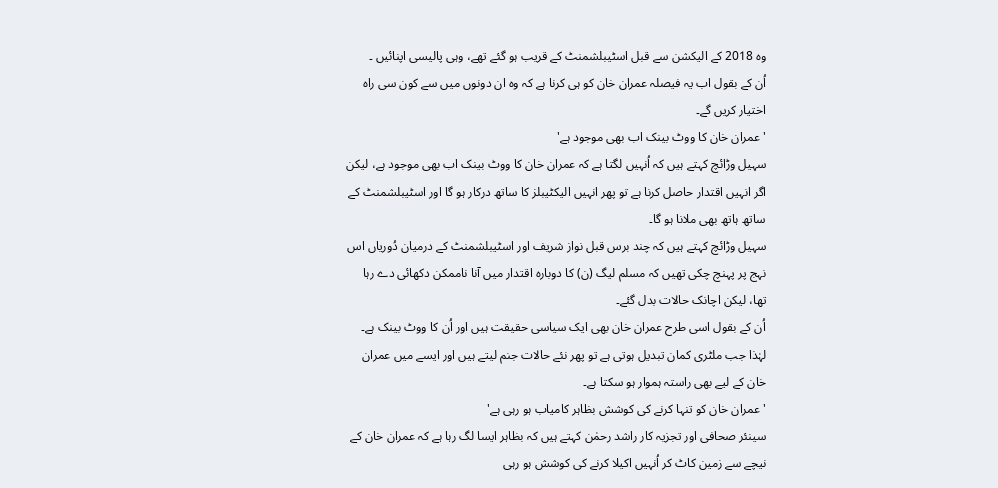وہ 2018 کے الیکشن سے قبل اسٹیبلشمنٹ کے قریب ہو گئے تھے، وہی پالیسی اپنائیں ۔
اُن کے بقول اب یہ فیصلہ عمران خان کو ہی کرنا ہے کہ وہ ان دونوں میں سے کون سی راہ اختیار کریں گے۔
'عمران خان کا ووٹ بینک اب بھی موجود ہے'
سہیل وڑائچ کہتے ہیں کہ اُنہیں لگتا ہے کہ عمران خان کا ووٹ بینک اب بھی موجود ہے، لیکن اگر انہیں اقتدار حاصل کرنا ہے تو پھر انہیں الیکٹیبلز کا ساتھ درکار ہو گا اور اسٹیبلشمنٹ کے ساتھ ہاتھ بھی ملانا ہو گا۔
سہیل وڑائچ کہتے ہیں کہ چند برس قبل نواز شریف اور اسٹیبلشمنٹ کے درمیان دُوریاں اس نہج پر پہنچ چکی تھیں کہ مسلم لیگ (ن) کا دوبارہ اقتدار میں آنا ناممکن دکھائی دے رہا تھا، لیکن اچانک حالات بدل گئے۔
اُن کے بقول اسی طرح عمران خان بھی ایک سیاسی حقیقت ہیں اور اُن کا ووٹ بینک ہے۔ لہٰذا جب ملٹری کمان تبدیل ہوتی ہے تو پھر نئے حالات جنم لیتے ہیں اور ایسے میں عمران خان کے لیے بھی راستہ ہموار ہو سکتا ہے۔
'عمران خان کو تنہا کرنے کی کوشش بظاہر کامیاب ہو رہی ہے'
سینئر صحافی اور تجزیہ کار راشد رحمٰن کہتے ہیں کہ بظاہر ایسا لگ رہا ہے کہ عمران خان کے نیچے سے زمین کاٹ کر اُنہیں اکیلا کرنے کی کوشش ہو رہی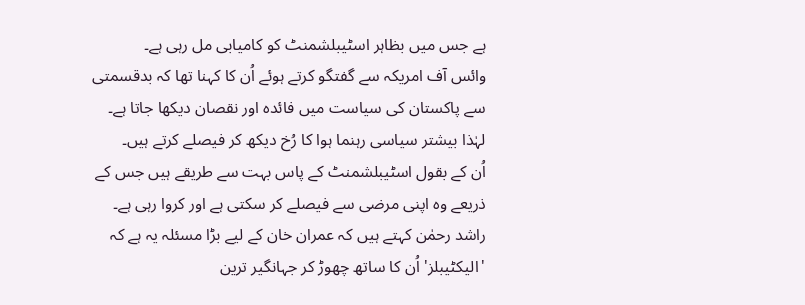ہے جس میں بظاہر اسٹیبلشمنٹ کو کامیابی مل رہی ہے۔
وائس آف امریکہ سے گفتگو کرتے ہوئے اُن کا کہنا تھا کہ بدقسمتی سے پاکستان کی سیاست میں فائدہ اور نقصان دیکھا جاتا ہے۔ لہٰذا بیشتر سیاسی رہنما ہوا کا رُخ دیکھ کر فیصلے کرتے ہیں۔
اُن کے بقول اسٹیبلشمنٹ کے پاس بہت سے طریقے ہیں جس کے ذریعے وہ اپنی مرضی سے فیصلے کر سکتی ہے اور کروا رہی ہے۔
راشد رحمٰن کہتے ہیں کہ عمران خان کے لیے بڑا مسئلہ یہ ہے کہ 'الیکٹیبلز' اُن کا ساتھ چھوڑ کر جہانگیر ترین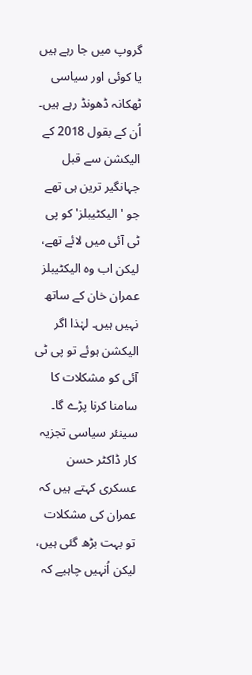گروپ میں جا رہے ہیں یا کوئی اور سیاسی ٹھکانہ ڈھونڈ رہے ہیں۔
اُن کے بقول 2018 کے الیکشن سے قبل جہانگیر ترین ہی تھے جو 'الیکٹیبلز' کو پی ٹی آئی میں لائے تھے، لیکن اب وہ الیکٹیبلز عمران خان کے ساتھ نہیں ہیں۔ لہٰذا اگر الیکشن ہوئے تو پی ٹی آئی کو مشکلات کا سامنا کرنا پڑے گا۔
سینئر سیاسی تجزیہ کار ڈاکٹر حسن عسکری کہتے ہیں کہ عمران کی مشکلات تو بہت بڑھ گئی ہیں، لیکن اُنہیں چاہیے کہ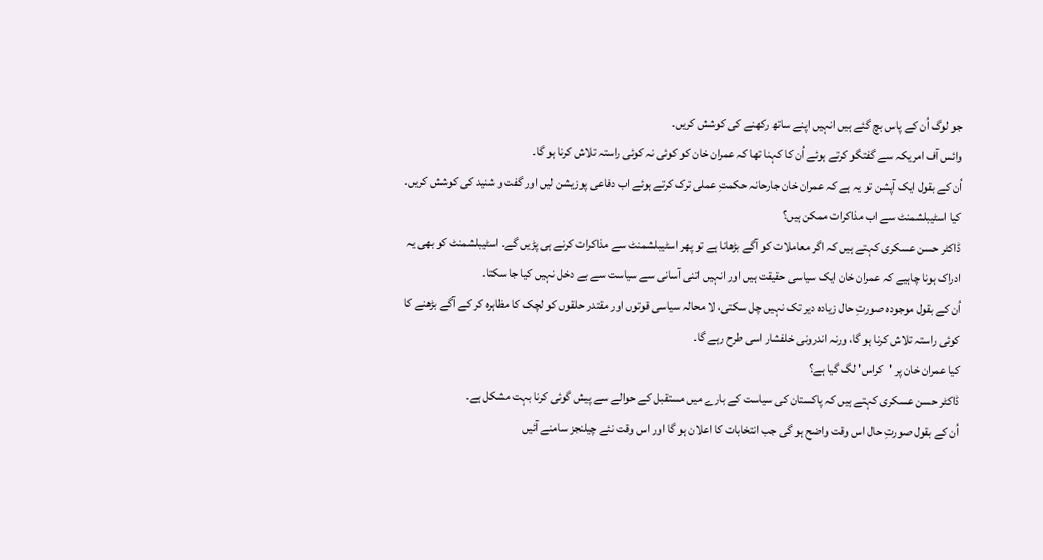جو لوگ اُن کے پاس بچ گئے ہیں انہیں اپنے ساتھ رکھنے کی کوشش کریں۔
وائس آف امریکہ سے گفتگو کرتے ہوئے اُن کا کہنا تھا کہ عمران خان کو کوئی نہ کوئی راستہ تلاش کرنا ہو گا۔
اُن کے بقول ایک آپشن تو یہ ہے کہ عمران خان جارحانہ حکمتِ عملی ترک کرتے ہوئے اب دفاعی پوزیشن لیں اور گفت و شنید کی کوشش کریں۔
کیا اسٹیبلشمنٹ سے اب مذاکرات ممکن ہیں؟
ڈاکٹر حسن عسکری کہتے ہیں کہ اگر معاملات کو آگے بڑھانا ہے تو پھر اسٹیبلشمنٹ سے مذاکرات کرنے ہی پڑیں گے۔ اسٹیبلشمنٹ کو بھی یہ ادراک ہونا چاہیے کہ عمران خان ایک سیاسی حقیقت ہیں اور انہیں اتنی آسانی سے سیاست سے بے دخل نہیں کیا جا سکتا۔
اُن کے بقول موجودہ صورتِ حال زیادہ دیر تک نہیں چل سکتی، لا محالہ سیاسی قوتوں اور مقتدر حلقوں کو لچک کا مظاہرہ کر کے آگے بڑھنے کا کوئی راستہ تلاش کرنا ہو گا، ورنہ اندرونی خلفشار اسی طرح رہے گا۔
کیا عمران خان پر 'کراس' لگ گیا ہے؟
ڈاکٹر حسن عسکری کہتے ہیں کہ پاکستان کی سیاست کے بارے میں مستقبل کے حوالے سے پیش گوئی کرنا بہت مشکل ہے۔
اُن کے بقول صورتِ حال اس وقت واضح ہو گی جب انتخابات کا اعلان ہو گا اور اس وقت نئے چیلنجز سامنے آئیں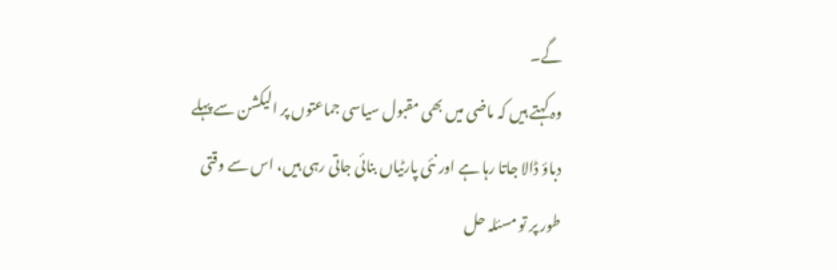گے۔
وہ کہتے ہیں کہ ماضی میں بھی مقبول سیاسی جماعتوں پر الیکشن سے پہلے دباؤ ڈالا جاتا رہا ہے اور نئی پارٹیاں بنائی جاتی رہی ہیں، اس سے وقتی طور پر تو مسئلہ حل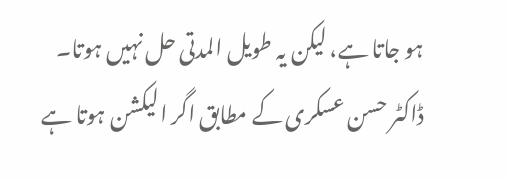ہو جاتا ہے، لیکن یہ طویل المدتی حل نہیں ہوتا۔
ڈاکٹر حسن عسکری کے مطابق اگر الیکشن ہوتا ہے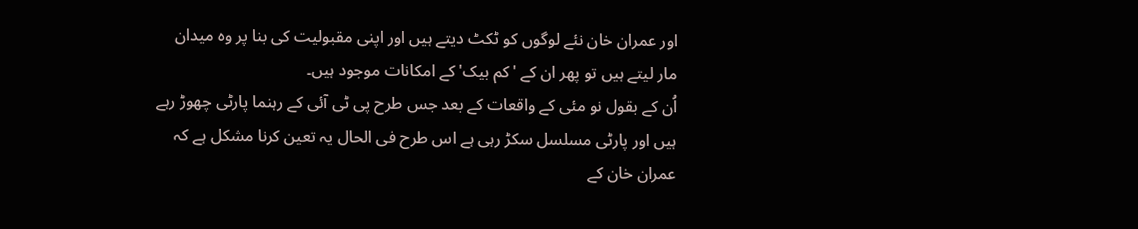اور عمران خان نئے لوگوں کو ٹکٹ دیتے ہیں اور اپنی مقبولیت کی بنا پر وہ میدان مار لیتے ہیں تو پھر ان کے 'کم بیک' کے امکانات موجود ہیں۔
اُن کے بقول نو مئی کے واقعات کے بعد جس طرح پی ٹی آئی کے رہنما پارٹی چھوڑ رہے ہیں اور پارٹی مسلسل سکڑ رہی ہے اس طرح فی الحال یہ تعین کرنا مشکل ہے کہ عمران خان کے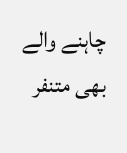چاہنے والے بھی متنفر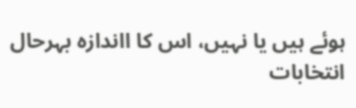ہوئے ہیں یا نہیں، اس کا ااندازہ بہرحال انتخابات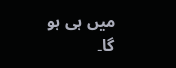میں ہی ہو گا۔